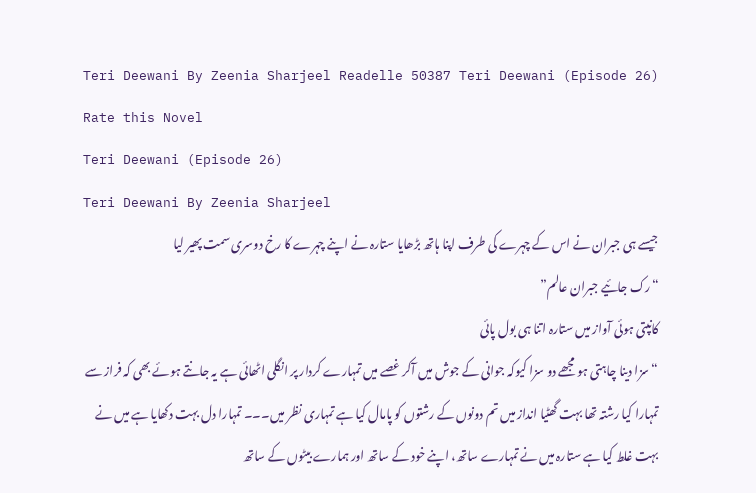Teri Deewani By Zeenia Sharjeel Readelle 50387 Teri Deewani (Episode 26)
Rate this Novel
Teri Deewani (Episode 26)
Teri Deewani By Zeenia Sharjeel
جیسے ہی جبران نے اس کے چہرے کی طرف اپنا ہاتھ بڑھایا ستارہ نے اپنے چہرے کا رخ دوسری سمت پھیر لیا
“رک جائیے جبران عالم”
کانپتی ہوئی آواز میں ستارہ اتنا ہی بول پائی
“سزا دینا چاہتی ہو مجھے دو سزا کیوکہ جوانی کے جوش میں آکر غصے میں تمہارے کردار پر انگلی اٹھائی ہے یہ جانتے ہوئے بھی کہ فراز سے تمہارا کیا رشتہ تھا بہت گھٹیا انداز میں تم دونوں کے رشتوں کو پامال کیا ہے تمہاری نظر میں۔۔۔ تمہارا دل بہت دکھایا ہے میں نے بہت غلط کیا ہے ستارہ میں نے تمہارے ساتھ، اپنے خود کے ساتھ اور ہمارے بیٹوں کے ساتھ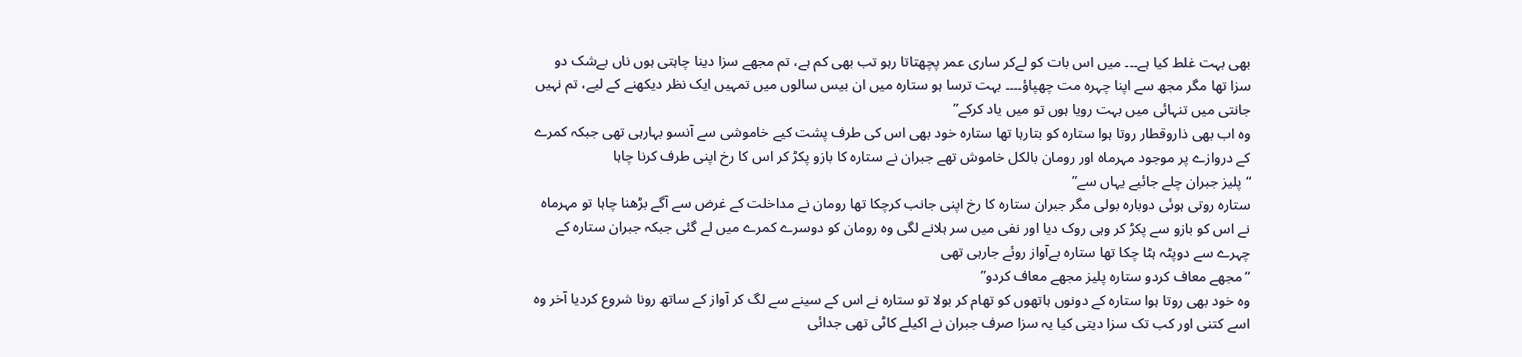بھی بہت غلط کیا ہے۔۔۔ میں اس بات کو لےکر ساری عمر پچھتاتا رہو تب بھی کم ہے، تم مجھے سزا دینا چاہتی ہوں ناں بےشک دو سزا تھا مگر مجھ سے اپنا چہرہ مت چھپاؤ۔۔۔۔ بہت ترسا ہو ستارہ میں ان بیس سالوں میں تمہیں ایک نظر دیکھنے کے لیے، تم نہیں جانتی میں تنہائی میں بہت رویا ہوں تو میں یاد کرکے”
وہ اب بھی ذاروقطار روتا ہوا ستارہ کو بتارہا تھا ستارہ خود بھی اس کی طرف پشت کیے خاموشی سے آنسو بہارہی تھی جبکہ کمرے کے دروازے پر موجود مہرماہ اور رومان بالکل خاموش تھے جبران نے ستارہ کا بازو پکڑ کر اس کا رخ اپنی طرف کرنا چاہا
“پلیز جبران چلے جائیے یہاں سے”
ستارہ روتی ہوئی دوبارہ بولی مگر جبران ستارہ کا رخ اپنی جانب کرچکا تھا رومان نے مداخلت کے غرض سے آگے بڑھنا چاہا تو مہرماہ نے اس کو بازو سے پکڑ کر وہی روک دیا اور نفی میں سر ہلانے لگی وہ رومان کو دوسرے کمرے میں لے گئی جبکہ جبران ستارہ کے چہرے سے دوپٹہ ہٹا چکا تھا ستارہ بےآواز روئے جارہی تھی
“مجھے معاف کردو ستارہ پلیز مجھے معاف کردو”
وہ خود بھی روتا ہوا ستارہ کے دونوں ہاتھوں کو تھام کر بولا تو ستارہ نے اس کے سینے سے لگ کر آواز کے ساتھ رونا شروع کردیا آخر وہ اسے کتنی اور کب تک سزا دیتی کیا یہ سزا صرف جبران نے اکیلے کاٹی تھی جدائی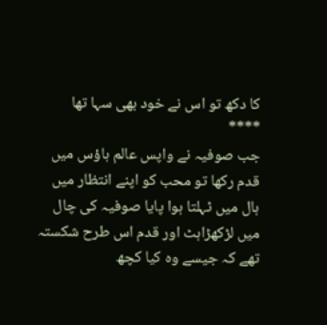کا دکھ تو اس نے خود بھی سہا تھا
****
جب صوفیہ نے واپس عالم ہاؤس میں قدم رکھا تو محب کو اپنے انتظار میں ہال میں ٹہلتا ہوا پایا صوفیہ کی چال میں لڑکھڑاہٹ اور قدم اس طرح شکستہ تھے کہ جیسے وہ کیا کچھ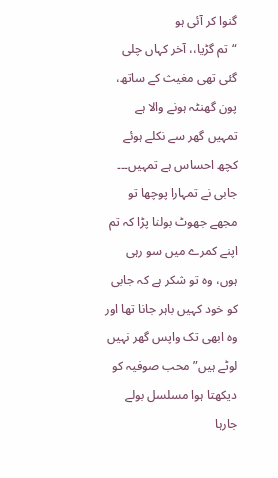گنوا کر آئی ہو
“تم گڑیا،، آخر کہاں چلی گئی تھی مغیث کے ساتھ، پون گھنٹہ ہونے والا ہے تمہیں گھر سے نکلے ہوئے کچھ احساس ہے تمہیں۔۔۔ جابی نے تمہارا پوچھا تو مجھے جھوٹ بولنا پڑا کہ تم اپنے کمرے میں سو رہی ہوں، وہ تو شکر ہے کہ جابی کو خود کہیں باہر جانا تھا اور وہ ابھی تک واپس گھر نہیں لوٹے ہیں” محب صوفیہ کو دیکھتا ہوا مسلسل بولے جارہا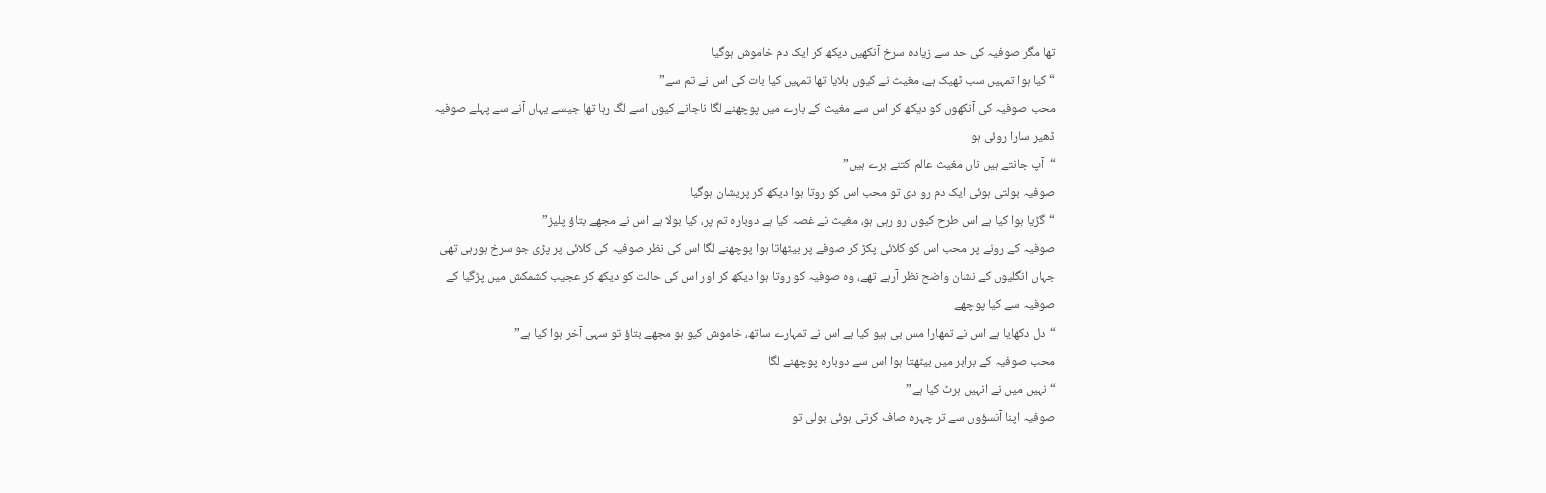تھا مگر صوفیہ کی حد سے زیادہ سرخ آنکھیں دیکھ کر ایک دم خاموش ہوگیا
“کیا ہوا تمہیں سب ٹھیک ہے، مغیث نے کیوں بلایا تھا تمہیں کیا بات کی اس نے تم سے”
محب صوفیہ کی آنکھوں کو دیکھ کر اس سے مغیث کے بارے میں پوچھنے لگا ناجانے کیوں اسے لگ رہا تھا جیسے یہاں آنے سے پہلے صوفیہ ڈھیر سارا روئی ہو
“آپ جانتے ہیں ناں مغیث عالم کتنے برے ہیں”
صوفیہ بولتی ہوئی ایک دم رو دی تو محب اس کو روتا ہوا دیکھ کر پریشان ہوگیا
“گڑیا ہوا کیا ہے اس طرح کیوں رو رہی ہو، مغیث نے غصہ کیا ہے دوبارہ تم پر، کیا بولا ہے اس نے مجھے بتاؤ پلیز”
صوفیہ کے رونے پر محب اس کو کلائی پکڑ کر صوفے پر بیٹھاتا ہوا پوچھنے لگا اس کی نظر صوفیہ کی کلائی پر پڑی جو سرخ ہورہی تھی جہاں انگلیوں کے نشان واضح نظر آرہے تھے، وہ صوفیہ کو روتا ہوا دیکھ کر اور اس کی حالت کو دیکھ کر عجیب کشمکش میں پڑگیا کے صوفیہ سے کیا پوچھے
“دل دکھایا ہے اس نے تمھارا مس بی ہیو کیا ہے اس نے تمہارے ساتھ، خاموش کیو ہو مجھے بتاؤ تو سہی آخر ہوا کیا ہے”
محب صوفیہ کے برابر میں بیٹھتا ہوا اس سے دوبارہ پوچھنے لگا
“نہیں میں نے انہیں ہرٹ کیا ہے”
صوفیہ اپنا آنسؤوں سے تر چہرہ صاف کرتی ہوئی بولی تو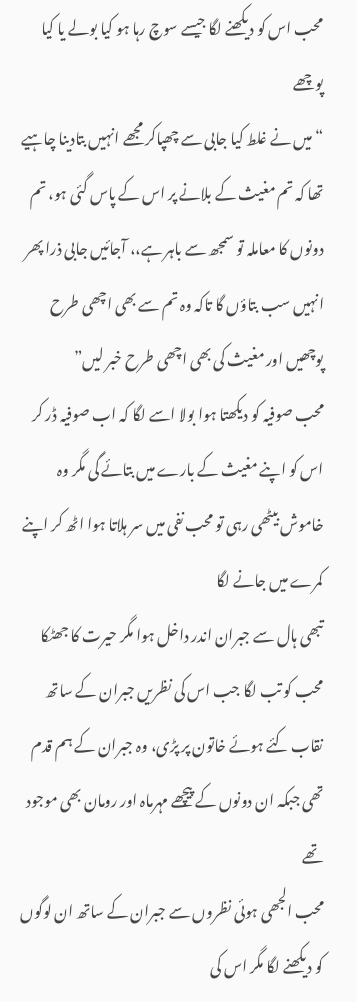محب اس کو دیکھنے لگا جیسے سوچ رہا ہو کیا بولے یا کیا پوچھے
“میں نے غلط کیا جابی سے چھپاکر مجھے انہیں بتادینا چاہیے تھا کہ تم مغیث کے بلانے پر اس کے پاس گئی ہو، تم دونوں کا معاملہ تو سمجھ سے باہر ہے،، آجائیں جابی ذرا پھر انہیں سب بتاؤں گا تاکہ وہ تم سے بھی اچھی طرح پوچھیں اور مغیث کی بھی اچھی طرح خبر لیں”
محب صوفیہ کو دیکھتا ہوا بولا اسے لگا کہ اب صوفیہ ڈر کر اس کو اپنے مغیث کے بارے میں بتائے گی مگر وہ خاموش بیٹھی رہی تو محب نفی میں سر ہلاتا ہوا اٹھ کر اپنے کمرے میں جانے لگا
تبھی ہال سے جبران اندر داخل ہوا مگر حیرت کا جھٹکا محب کو تب لگا جب اس کی نظریں جبران کے ساتھ نقاب کئے ہوئے خاتون پر پڑی، وہ جبران کے ہم قدم تھی جبکہ ان دونوں کے پیچھے مہرماہ اور رومان بھی موجود تھے
محب الجھی ہوئی نظروں سے جبران کے ساتھ ان لوگوں کو دیکھنے لگا مگر اس کی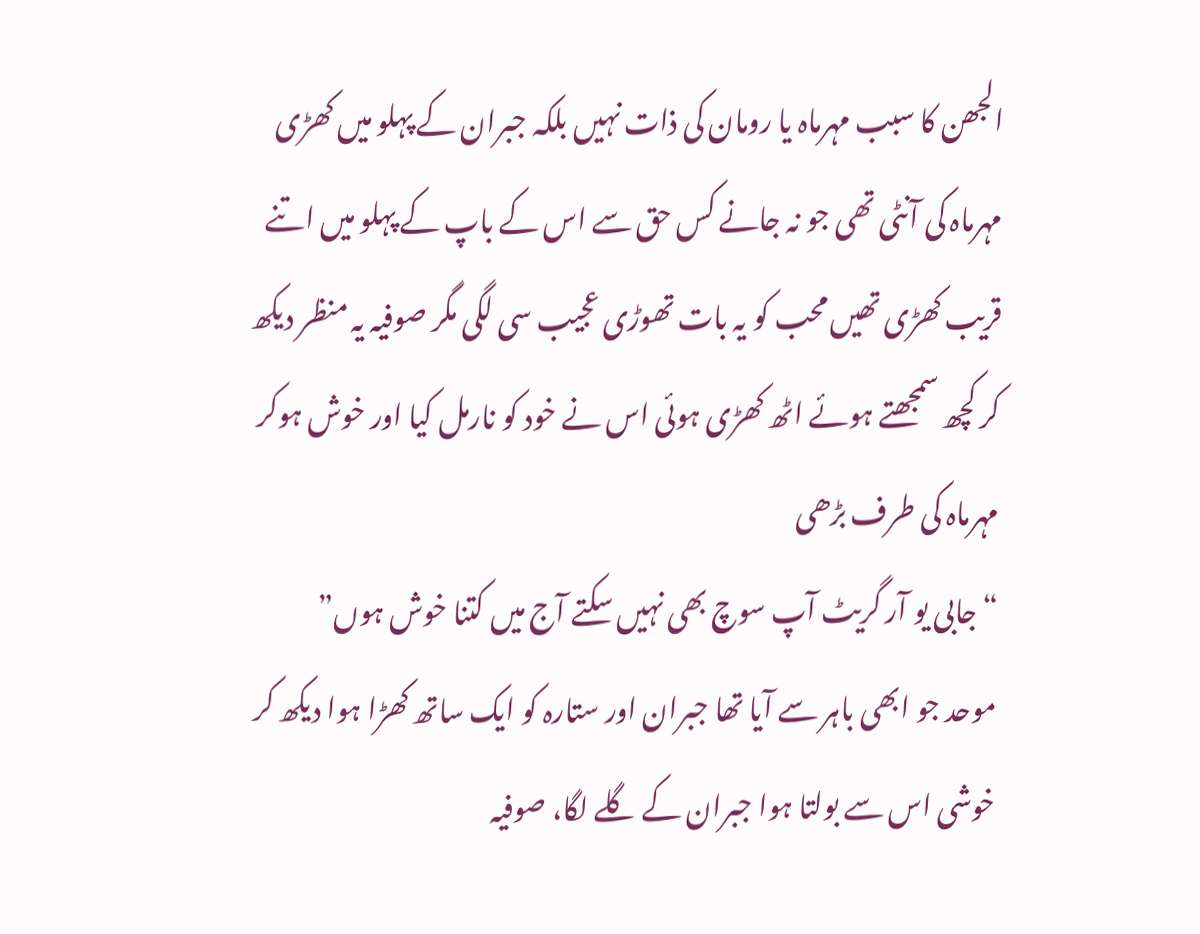الجھن کا سبب مہرماہ یا رومان کی ذات نہیں بلکہ جبران کے پہلو میں کھڑی مہرماہ کی آنٹی تھی جو نہ جانے کس حق سے اس کے باپ کے پہلو میں اتنے قریب کھڑی تھیں محب کو یہ بات تھوڑی عجیب سی لگی مگر صوفیہ یہ منظر دیکھ کر کچھ سمجھتے ہوئے اٹھ کھڑی ہوئی اس نے خود کو نارمل کیا اور خوش ہوکر مہرماہ کی طرف بڑھی
“جابی یو آر گریٹ آپ سوچ بھی نہیں سکتے آج میں کتنا خوش ہوں”
موحد جو ابھی باہر سے آیا تھا جبران اور ستارہ کو ایک ساتھ کھڑا ہوا دیکھ کر خوشی اس سے بولتا ہوا جبران کے گلے لگا، صوفیہ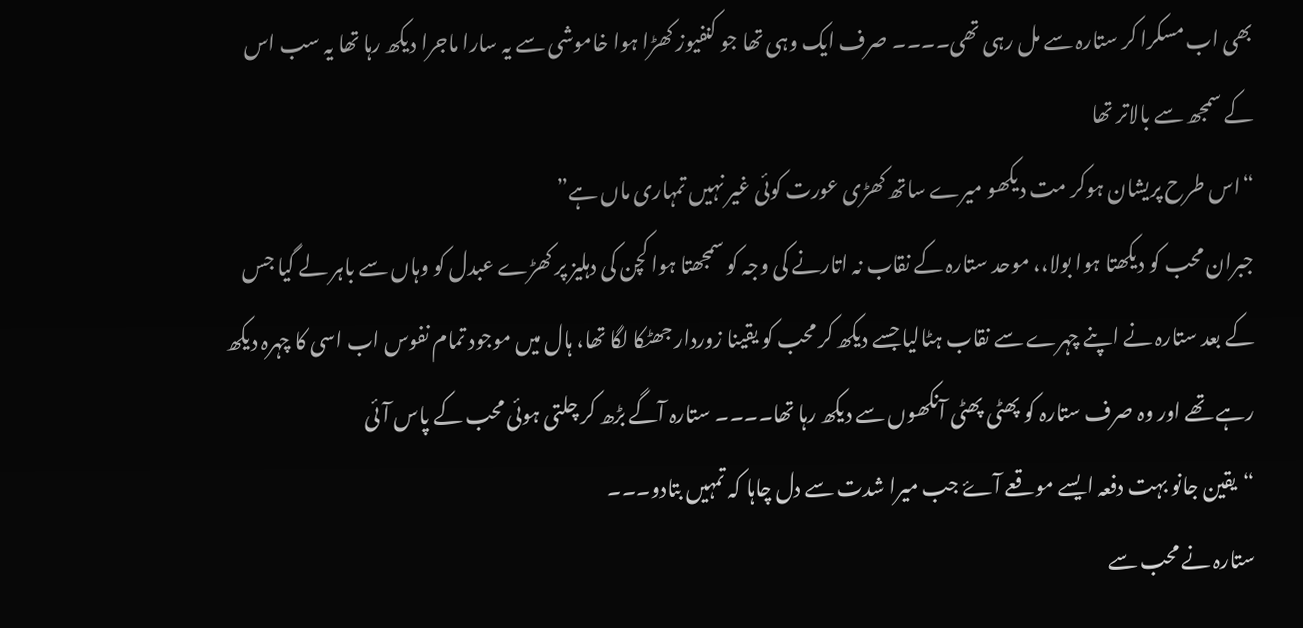بھی اب مسکرا کر ستارہ سے مل رہی تھی۔۔۔۔ صرف ایک وہی تھا جو کنفیوز کھڑا ہوا خاموشی سے یہ سارا ماجرا دیکھ رہا تھا یہ سب اس کے سمجھ سے بالاتر تھا
“اس طرح پریشان ہوکر مت دیکھو میرے ساتھ کھڑی عورت کوئی غیر نہیں تمہاری ماں ہے”
جبران محب کو دیکھتا ہوا بولا،، موحد ستارہ کے نقاب نہ اتارنے کی وجہ کو سمجھتا ہوا کچن کی دہلیز پر کھڑے عبدل کو وہاں سے باہر لے گیا جس کے بعد ستارہ نے اپنے چہرے سے نقاب ہٹالیا جسے دیکھ کر محب کو یقینا زوردار جھٹکا لگا تھا، ہال میں موجود تمام نفوس اب اسی کا چہرہ دیکھ رہے تھے اور وہ صرف ستارہ کو پھٹی پھٹی آنکھوں سے دیکھ رہا تھا۔۔۔۔ ستارہ آگے بڑھ کر چلتی ہوئی محب کے پاس آئی
“یقین جانو بہت دفعہ ایسے موقعے آۓ جب میرا شدت سے دل چاہا کہ تمہیں بتادو۔۔۔
ستارہ نے محب سے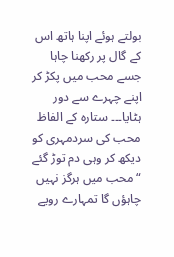بولتے ہوئے اپنا ہاتھ اس کے گال پر رکھنا چاہا جسے محب میں پکڑ کر اپنے چہرے سے دور ہٹایا۔۔۔ ستارہ کے الفاظ محب کی سردمہری کو دیکھ کر وہی دم توڑ گئے
“محب میں ہرگز نہیں چاہؤں گا تمہارے رویے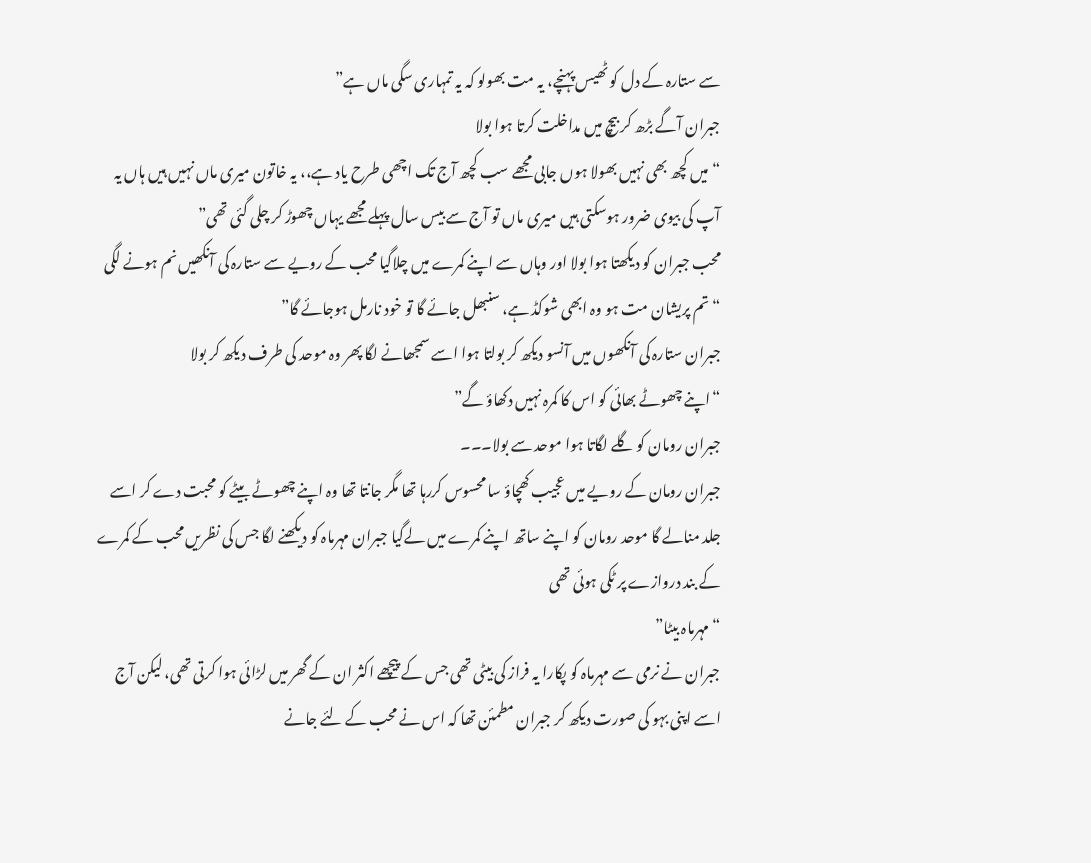سے ستارہ کے دل کو ٹھیس پہنچے، یہ مت بھولو کہ یہ تمہاری سگی ماں ہے”
جبران آگے بڑھ کر بیچ میں مداخلت کرتا ہوا بولا
“میں کچھ بھی نہیں بھولا ہوں جابی مجھے سب کچھ آج تک اچھی طرح یاد ہے،، یہ خاتون میری ماں نہیں ہیں ہاں یہ آپ کی بیوی ضرور ہوسکتی ہیں میری ماں تو آج سے بیس سال پہلے مجھے یہاں چھوڑ کر چلی گئی تھی”
محب جبران کو دیکھتا ہوا بولا اور وہاں سے اپنے کمرے میں چلاگیا محب کے رویے سے ستارہ کی آنکھیں نم ہونے لگی
“تم پریشان مت ہو وہ ابھی شوکڈ ہے، سنبھل جائے گا تو خود نارمل ہوجائے گا”
جبران ستارہ کی آنکھوں میں آنسو دیکھ کر بولتا ہوا اسے سمجھانے لگا پھر وہ موحد کی طرف دیکھ کر بولا
“اپنے چھوٹے بھائی کو اس کا کمرہ نہیں دکھاؤ گے”
جبران رومان کو گلے لگاتا ہوا موحد سے بولا۔۔۔
جبران رومان کے رویے میں عجیب کھچاؤ سا محسوس کررہا تھا مگر جانتا تھا وہ اپنے چھوٹے بیٹے کو محبت دے کر اسے جلد منالے گا موحد رومان کو اپنے ساتھ اپنے کمرے میں لےگیا جبران مہرماہ کو دیکھنے لگا جس کی نظریں محب کے کمرے کے بند دروازے پر ٹکی ہوئی تھی
“مہرماہ بیٹا”
جبران نے نرمی سے مہرماہ کو پکارا یہ فراز کی بیٹی تھی جس کے پیچھے اکثر ان کے گھر میں لڑائی ہوا کرتی تھی، لیکن آج اسے اپنی بہو کی صورت دیکھ کر جبران مطمئن تھا کہ اس نے محب کے لئے جانے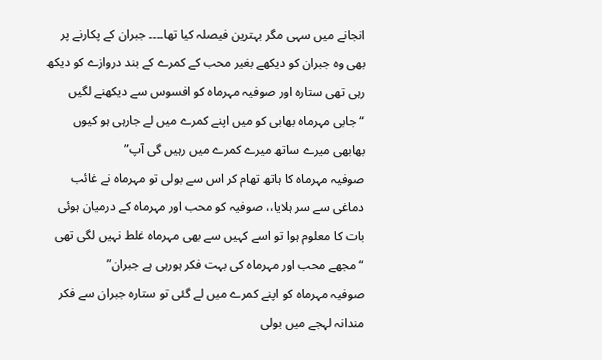انجانے میں سہی مگر بہترین فیصلہ کیا تھا۔۔۔۔ جبران کے پکارنے پر بھی وہ جبران کو دیکھے بغیر محب کے کمرے کے بند دروازے کو دیکھ رہی تھی ستارہ اور صوفیہ مہرماہ کو افسوس سے دیکھنے لگیں
“جابی مہرماہ بھابی کو میں اپنے کمرے میں لے جارہی ہو کیوں بھابھی میرے ساتھ میرے کمرے میں رہیں گی آپ”
صوفیہ مہرماہ کا ہاتھ تھام کر اس سے بولی تو مہرماہ نے غائب دماغی سے سر ہلایا،، صوفیہ کو محب اور مہرماہ کے درمیان ہوئی بات کا معلوم ہوا تو اسے کہیں سے بھی مہرماہ غلط نہیں لگی تھی
“مجھے محب اور مہرماہ کی بہت فکر ہورہی ہے جبران”
صوفیہ مہرماہ کو اپنے کمرے میں لے گئی تو ستارہ جبران سے فکر مندانہ لہجے میں بولی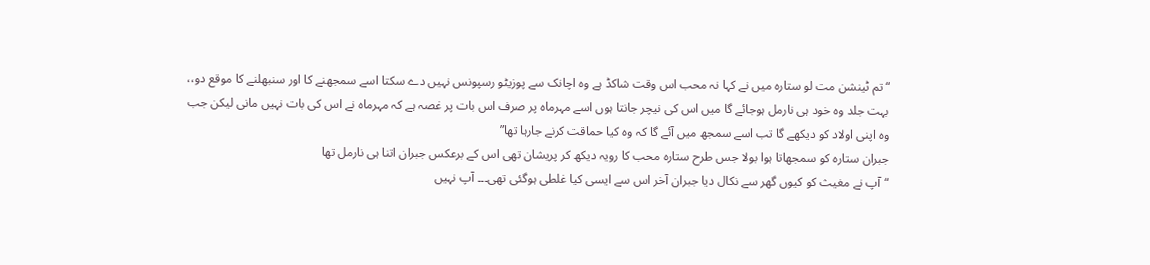“تم ٹینشن مت لو ستارہ میں نے کہا نہ محب اس وقت شاکڈ ہے وہ اچانک سے پوزیٹو رسپونس نہیں دے سکتا اسے سمجھنے کا اور سنبھلنے کا موقع دو،، بہت جلد وہ خود ہی نارمل ہوجائے گا میں اس کی نیچر جانتا ہوں اسے مہرماہ پر صرف اس بات پر غصہ ہے کہ مہرماہ نے اس کی بات نہیں مانی لیکن جب وہ اپنی اولاد کو دیکھے گا تب اسے سمجھ میں آئے گا کہ وہ کیا حماقت کرنے جارہا تھا”
جبران ستارہ کو سمجھاتا ہوا بولا جس طرح ستارہ محب کا رویہ دیکھ کر پریشان تھی اس کے برعکس جبران اتنا ہی نارمل تھا
“آپ نے مغیث کو کیوں گھر سے نکال دیا جبران آخر اس سے ایسی کیا غلطی ہوگئی تھی۔۔۔ آپ نہیں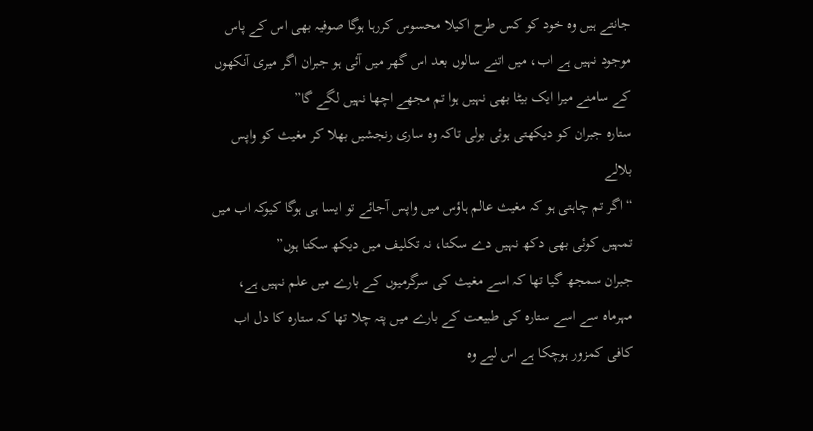جانتے ہیں وہ خود کو کس طرح اکیلا محسوس کررہا ہوگا صوفیہ بھی اس کے پاس موجود نہیں ہے اب، میں اتنے سالوں بعد اس گھر میں آئی ہو جبران اگر میری آنکھوں کے سامنے میرا ایک بیٹا بھی نہیں ہوا تم مجھے اچھا نہیں لگے گا”
ستارہ جبران کو دیکھتی ہوئی بولی تاکہ وہ ساری رنجشیں بھلا کر مغیث کو واپس بلالے
“اگر تم چاہتی ہو کہ مغیث عالم ہاؤس میں واپس آجائے تو ایسا ہی ہوگا کیوکہ اب میں تمہیں کوئی بھی دکھ نہیں دے سکتا، نہ تکلیف میں دیکھ سکتا ہوں”
جبران سمجھ گیا تھا کہ اسے مغیث کی سرگرمیوں کے بارے میں علم نہیں ہے، مہرماہ سے اسے ستارہ کی طبیعت کے بارے میں پتہ چلا تھا کہ ستارہ کا دل اب کافی کمزور ہوچکا ہے اس لیے وہ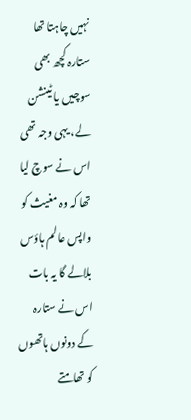نہیں چاہتا تھا ستارہ کچھ بھی سوچیں یا ٹینشن لے، یہی وجہ تھی اس نے سوچ لیا تھا کہ وہ مغیث کو واپس عالم ہاؤس بلالے گا یہ بات اس نے ستارہ کے دونوں ہاتھوں کو تھامتے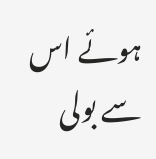ہوئے اس سے بولی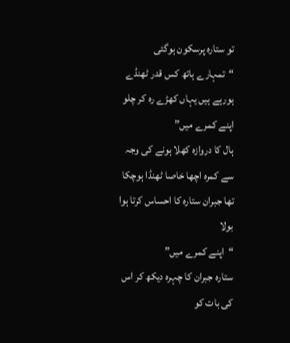تو ستارہ پرسکون ہوگئی
“تمہارے ہاتھ کس قدر ٹھنڈے ہورہے ہیں یہاں کھڑے رہ کر چلو اپنے کمرے میں”
ہال کا دروازہ کھلا ہونے کی وجہ سے کمرہ اچھا خاصا ٹھنڈا ہوچکا تھا جبران ستارہ کا احساس کرتا ہوا بولا
“اپنے کمرے میں”
ستارہ جبران کا چہرہ دیکھ کر اس کی بات کو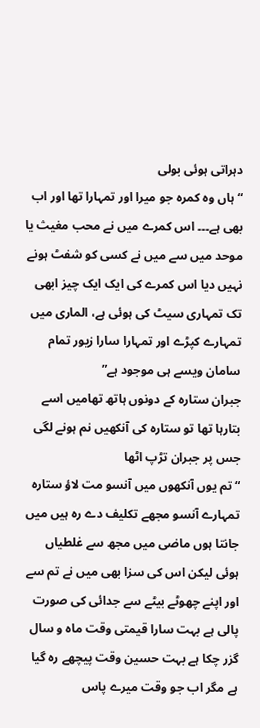دہراتی ہوئی بولی
“ہاں وہ کمرہ جو میرا اور تمہارا تھا اور اب بھی ہے۔۔۔ اس کمرے میں نے محب مغیث یا موحد میں سے میں نے کسی کو شفٹ ہونے نہیں دیا اس کمرے کی ایک ایک چیز ابھی تک تمہاری سیٹ کی ہوئی ہے، الماری میں تمہارے کپڑے اور تمہارا سارا زیور تمام سامان ویسے ہی موجود ہے”
جبران ستارہ کے دونوں ہاتھ تھامیں اسے بتارہا تھا تو ستارہ کی آنکھیں نم ہونے لگی جس پر جبران تڑپ اٹھا
“تم یوں آنکھوں میں آنسو مت لاؤ ستارہ تمہارے آنسو مجھے تکلیف دے رہ ہیں میں جانتا ہوں ماضی میں مجھ سے غلطیاں ہوئی لیکن اس کی سزا بھی میں نے تم سے اور اپنے چھوٹے بیٹے سے جدائی کی صورت پالی ہے بہت سارا قیمتی وقت ماہ و سال گزر چکا ہے بہت حسین وقت پیچھے رہ گیا ہے مگر اب جو وقت میرے پاس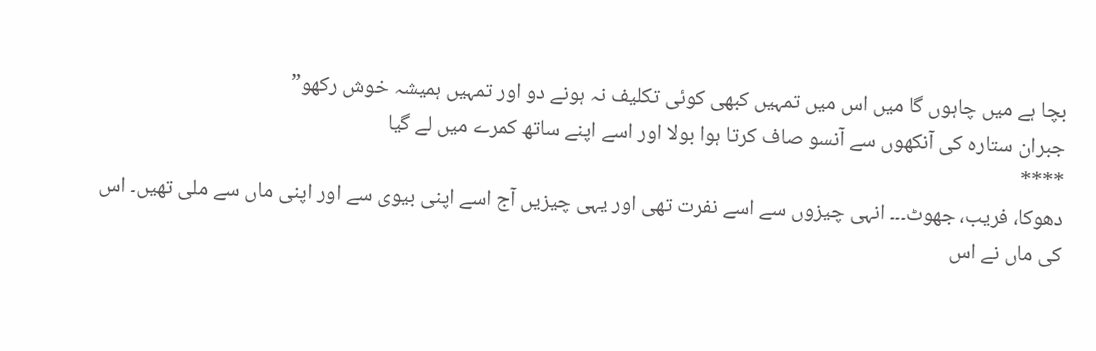بچا ہے میں چاہوں گا میں اس میں تمہیں کبھی کوئی تکلیف نہ ہونے دو اور تمہیں ہمیشہ خوش رکھو”
جبران ستارہ کی آنکھوں سے آنسو صاف کرتا ہوا بولا اور اسے اپنے ساتھ کمرے میں لے گیا
****
دھوکا، فریب، جھوٹ۔۔۔ انہی چیزوں سے اسے نفرت تھی اور یہی چیزیں آج اسے اپنی بیوی سے اور اپنی ماں سے ملی تھیں۔ اس کی ماں نے اس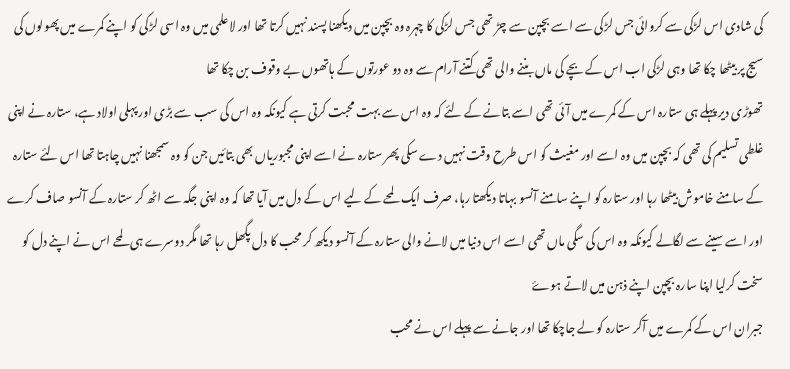کی شادی اس لڑکی سے کروائی جس لڑکی سے اسے بچپن سے چڑ تھی جس لڑکی کا چہرہ وہ بچپن میں دیکھنا پسند نہیں کرتا تھا اور لاعلمی میں وہ اسی لڑکی کو اپنے کمرے میں پھولوں کی سیج پر بیٹھا چکا تھا وہی لڑکی اب اس کے بچے کی ماں بننے والی تھی کتنے آرام سے وہ دو عورتوں کے ہاتھوں بے وقوف بن چکا تھا
تھوڑی دیر پہلے ہی ستارہ اس کے کمرے میں آئی تھی اسے بتانے کے لئے کہ وہ اس سے بہت محبت کرتی ہے کیونکہ وہ اس کی سب سے بڑی اور پہلی اولاد ہے، ستارہ نے اپنی غلطی تسلیم کی تھی کہ بچپن میں وہ اسے اور مغیث کو اس طرح وقت نہیں دے سکی پھر ستارہ نے اسے اپنی مجبوریاں بھی بتائیں جن کو وہ سمجھنا نہیں چاہتا تھا اس لئے ستارہ کے سامنے خاموش بیٹھا رہا اور ستارہ کو اپنے سامنے آنسو بہاتا دیکھتا رہا، صرف ایک لمحے کے لیے اس کے دل میں آیا تھا کہ وہ اپنی جگہ سے اٹھ کر ستارہ کے آنسو صاف کرے اور اسے سینے سے لگالے کیونکہ وہ اس کی سگی ماں تھی اسے اس دنیا میں لانے والی ستارہ کے آنسو دیکھ کر محب کا دل پگھل رہا تھا مگر دوسرے ہی لمحے اس نے اپنے دل کو سخت کرلیا اپنا سارہ بچپن اپنے ذہن میں لاتے ہوۓ
جبران اس کے کمرے میں آکر ستارہ کو لے جاچکا تھا اور جانے سے پہلے اس نے محب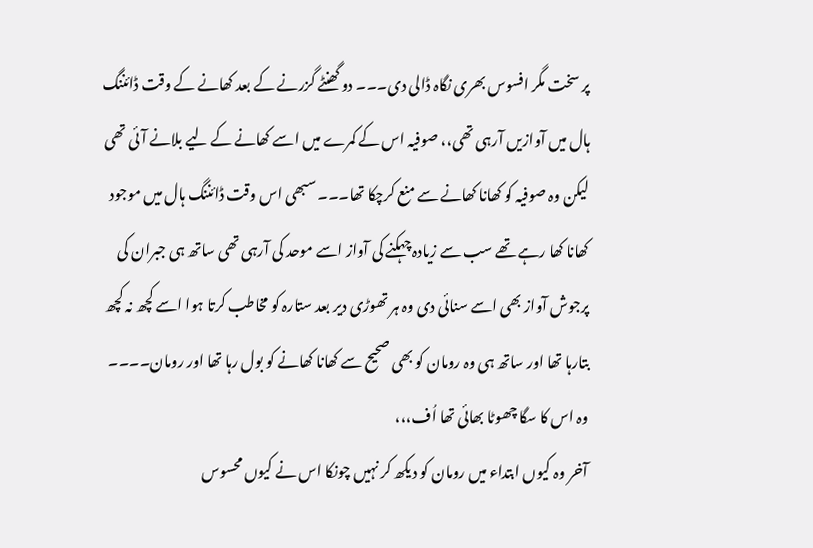پر سخت مگر افسوس بھری نگاہ ڈالی دی۔۔۔ دو گھنٹے گزرنے کے بعد کھانے کے وقت ڈائننگ ہال میں آوازیں آرہی تھی،، صوفیہ اس کے کمرے میں اسے کھانے کے لیے بلانے آئی تھی لیکن وہ صوفیہ کو کھانا کھانے سے منع کرچکا تھا۔۔۔ سبھی اس وقت ڈائننگ ہال میں موجود کھانا کھا رہے تھے سب سے زیادہ چہکنے کی آواز اسے موحد کی آرہی تھی ساتھ ہی جبران کی پرجوش آواز بھی اسے سنائی دی وہ ہر تھوڑی دیر بعد ستارہ کو مخاطب کرتا ہوا اسے کچھ نہ کچھ بتارہا تھا اور ساتھ ہی وہ رومان کو بھی صحیح سے کھانا کھانے کو بول رہا تھا اور رومان۔۔۔۔ وہ اس کا سگا چھوٹا بھائی تھا اُف،،،
آخر وہ کیوں ابتداء میں رومان کو دیکھ کر نہیں چونکا اس نے کیوں محسوس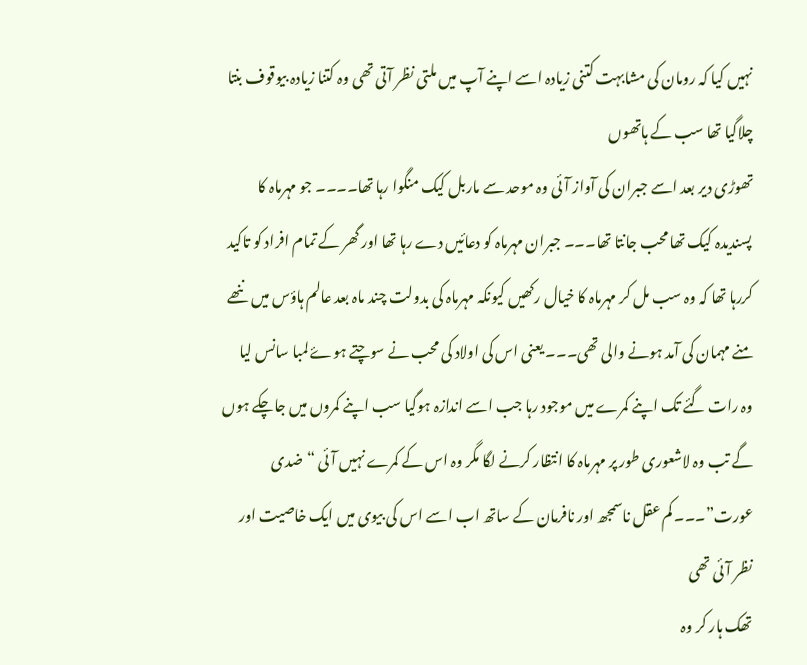نہیں کیا کہ رومان کی مشابہت کتنی زیادہ اسے اپنے آپ میں ملتی نظر آتی تھی وہ کتنا زیادہ بیوقوف بنتا چلاگیا تھا سب کے ہاتھوں
تھوڑی دیر بعد اسے جبران کی آواز آئی وہ موحد سے ماربل کیک منگوا رہا تھا۔۔۔۔ جو مہرماہ کا پسندیدہ کیک تھا محب جانتا تھا۔۔۔ جبران مہرماہ کو دعائیں دے رہا تھا اور گھر کے تمام افراد کو تاکید کررہا تھا کہ وہ سب مل کر مہرماہ کا خیال رکھیں کیونکہ مہرماہ کی بدولت چند ماہ بعد عالم ہاؤس میں ننھے منے مہمان کی آمد ہونے والی تھی۔۔۔ یعنی اس کی اولاد کی محب نے سوچتے ہوۓ لمبا سانس لیا
وہ رات گئے تک اپنے کمرے میں موجود رہا جب اسے اندازہ ہوگیا سب اپنے کمروں میں جاچکے ہوں گے تب وہ لاشعوری طور پر مہرماہ کا انتظار کرنے لگا مگر وہ اس کے کمرے نہیں آئی “ضدی عورت”۔۔۔ کم عقل ناسمجھ اور نافرمان کے ساتھ اب اسے اس کی بیوی میں ایک خاصیت اور نظر آئی تھی
تھک ہار کر وہ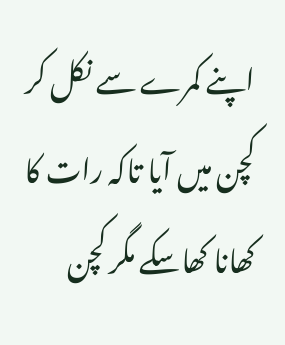اپنے کمرے سے نکل کر کچن میں آیا تاکہ رات کا کھانا کھاسکے مگر کچن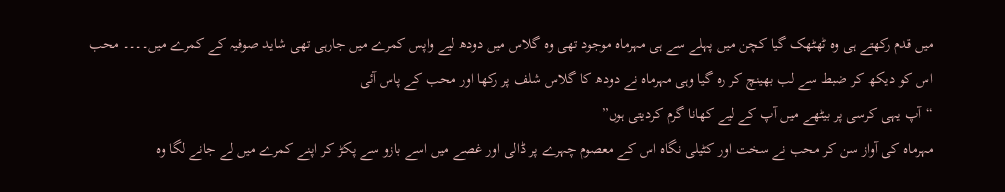میں قدم رکھتے ہی وہ ٹھٹھک گیا کچن میں پہلے سے ہی مہرماہ موجود تھی وہ گلاس میں دودھ لیے واپس کمرے میں جارہی تھی شاید صوفیہ کے کمرے میں۔۔۔۔ محب اس کو دیکھ کر ضبط سے لب بھینچ کر رہ گیا وہی مہرماہ نے دودھ کا گلاس شلف پر رکھا اور محب کے پاس آئی
“آپ یہی کرسی پر بیٹھے میں آپ کے لیے کھانا گرم کردیتی ہوں”
مہرماہ کی آواز سن کر محب نے سخت اور کٹیلی نگاہ اس کے معصوم چہرے پر ڈالی اور غصے میں اسے بازو سے پکڑ کر اپنے کمرے میں لے جانے لگا وہ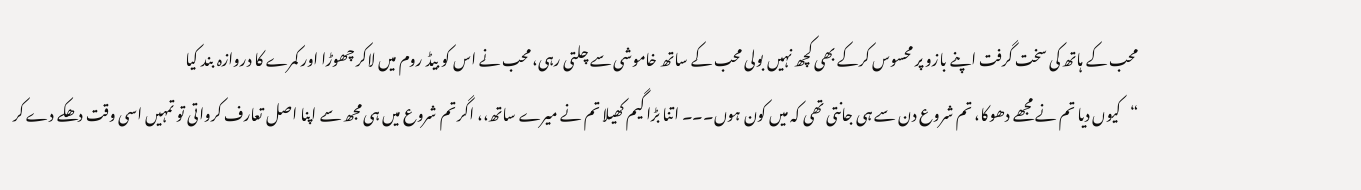محب کے ہاتھ کی سخت گرفت اپنے بازو پر محسوس کرکے بھی کچھ نہیں بولی محب کے ساتھ خاموشی سے چلتی رہی، محب نے اس کو بیڈ روم میں لاکر چھوڑا اور کمرے کا دروازہ بند کیا
“کیوں دیا تم نے مجھے دھوکا، تم شروع دن سے ہی جانتی تھی کہ میں کون ہوں۔۔۔ اتنا بڑا گیم کھیلا تم نے میرے ساتھ،، اگر تم شروع میں ہی مجھ سے اپنا اصل تعارف کرواتی تو تمہیں اسی وقت دھکے دے کر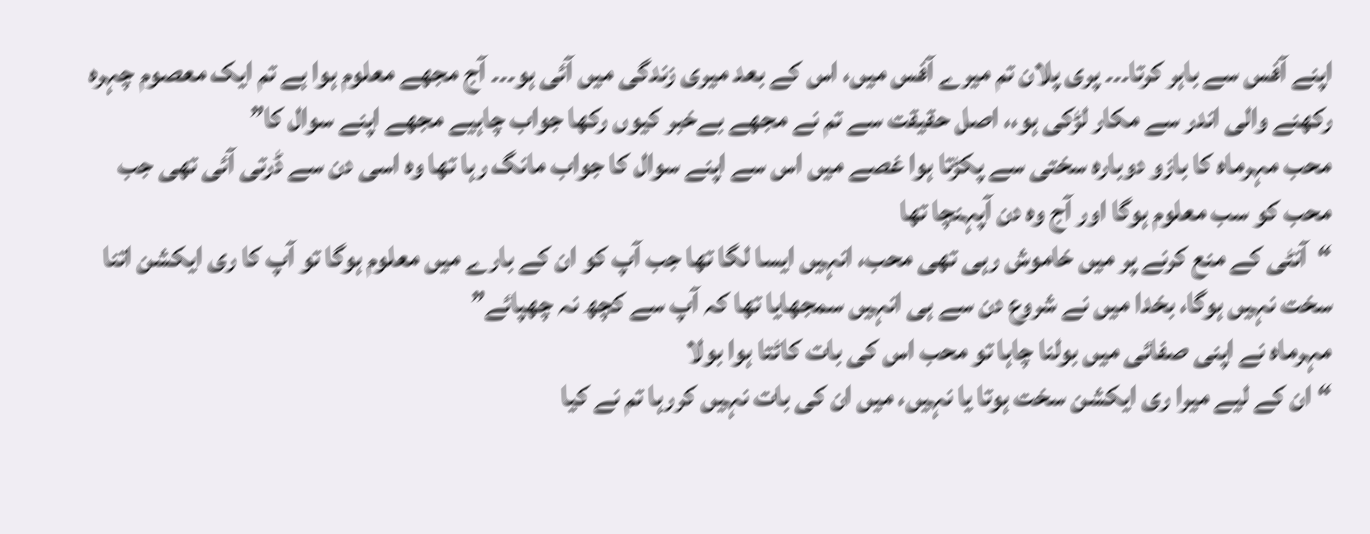اپنے آفس سے باہر کرتا۔۔۔ پری پلان تم میرے آفس میں، اس کے بعد میری زندگی میں آئی ہو۔۔۔ آج مجھے معلوم ہوا ہے تم ایک معصوم چہرہ رکھنے والی اندر سے مکار لڑکی ہو،، اصل حقیقت سے تم نے مجھے بےخبر کیوں رکھا جواب چاہیے مجھے اپنے سوال کا”
محب مہرماہ کا بازو دوبارہ سختی سے پکڑتا ہوا غصے میں اس سے اپنے سوال کا جواب مانگ رہا تھا وہ اسی دن سے ڈرتی آئی تھی جب محب کو سب معلوم ہوگا اور آج وہ دن آپہنچا تھا
“آنٹی کے منع کرنے پر میں خاموش رہی تھی محب، انہیں ایسا لگا تھا جب آپ کو ان کے بارے میں معلوم ہوگا تو آپ کا ری ایکشن اتنا سخت نہیں ہوگا، بخدا میں نے شروع دن سے ہی انہیں سمجھایا تھا کہ آپ سے کچھ نہ چھپائے”
مہرماہ نے اپنی صفائی میں بولنا چاہا تو محب اس کی بات کاٹتا ہوا بولا
“ان کے لیے میرا ری ایکشن سخت ہوتا یا نہیں، میں ان کی بات نہیں کررہا تم نے کیا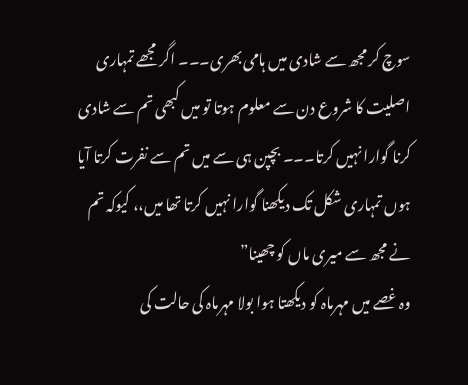سوچ کر مجھ سے شادی میں ہامی بھری۔۔۔ اگر مجھے تمہاری اصلیت کا شروع دن سے معلوم ہوتا تو میں کبھی تم سے شادی کرنا گوارا نہیں کرتا۔۔۔ بچپن ہی سے میں تم سے نفرت کرتا آیا ہوں تمہاری شکل تک دیکھنا گوارا نہیں کرتا تھا میں،، کیوکہ تم نے مجھ سے میری ماں کو چھینا”
وہ غصے میں مہرماہ کو دیکھتا ہوا بولا مہرماہ کی حالت کی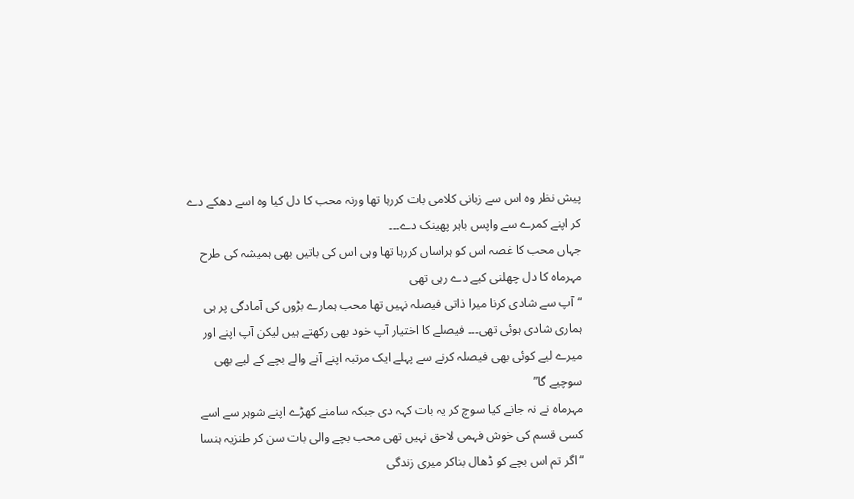پیش نظر وہ اس سے زبانی کلامی بات کررہا تھا ورنہ محب کا دل کیا وہ اسے دھکے دے کر اپنے کمرے سے واپس باہر پھینک دے۔۔۔
جہاں محب کا غصہ اس کو ہراساں کررہا تھا وہی اس کی باتیں بھی ہمیشہ کی طرح مہرماہ کا دل چھلنی کیے دے رہی تھی
“آپ سے شادی کرنا میرا ذاتی فیصلہ نہیں تھا محب ہمارے بڑوں کی آمادگی پر ہی ہماری شادی ہوئی تھی۔۔۔ فیصلے کا اختیار آپ خود بھی رکھتے ہیں لیکن آپ اپنے اور میرے لیے کوئی بھی فیصلہ کرنے سے پہلے ایک مرتبہ اپنے آنے والے بچے کے لیے بھی سوچیے گا”
مہرماہ نے نہ جانے کیا سوچ کر یہ بات کہہ دی جبکہ سامنے کھڑے اپنے شوہر سے اسے کسی قسم کی خوش فہمی لاحق نہیں تھی محب بچے والی بات سن کر طنزیہ ہنسا
“اگر تم اس بچے کو ڈھال بناکر میری زندگی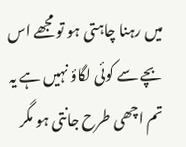میں رہنا چاہتی ہو تو مجھے اس بچے سے کوئی لگاؤ نہیں ہے یہ تم اچھی طرح جانتی ہو مگر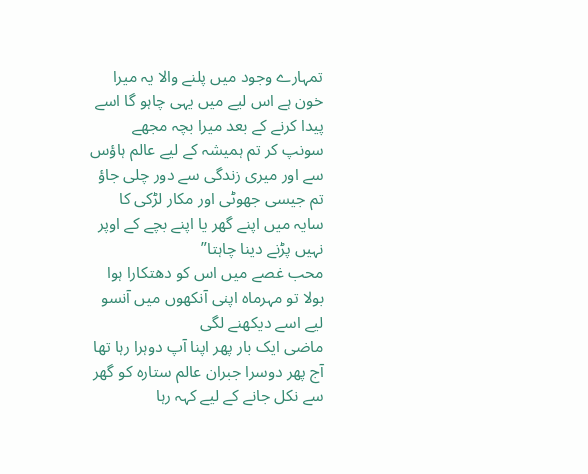تمہارے وجود میں پلنے والا یہ میرا خون ہے اس لیے میں یہی چاہو گا اسے پیدا کرنے کے بعد میرا بچہ مجھے سونپ کر تم ہمیشہ کے لیے عالم ہاؤس سے اور میری زندگی سے دور چلی جاؤ تم جیسی جھوٹی اور مکار لڑکی کا سایہ میں اپنے گھر یا اپنے بچے کے اوپر نہیں پڑنے دینا چاہتا”
محب غصے میں اس کو دھتکارا ہوا بولا تو مہرماہ اپنی آنکھوں میں آنسو لیے اسے دیکھنے لگی
ماضی ایک بار پھر اپنا آپ دوہرا رہا تھا آج پھر دوسرا جبران عالم ستارہ کو گھر سے نکل جانے کے لیے کہہ رہا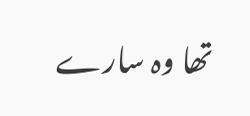تھا وہ سارے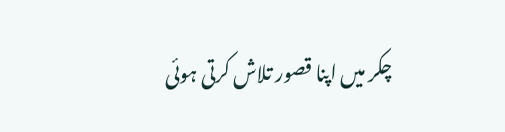چکر میں اپنا قصور تلاش کرتی ہوئی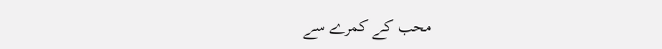محب کے کمرے سے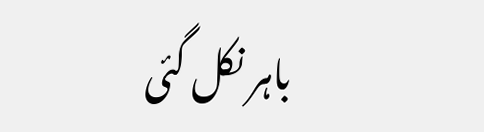باہر نکل گئی